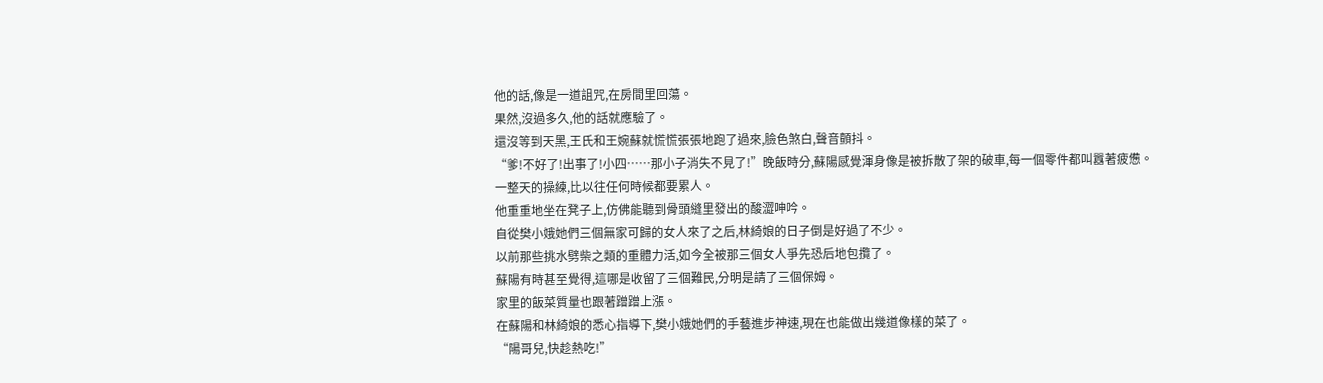他的話,像是一道詛咒,在房間里回蕩。
果然,沒過多久,他的話就應驗了。
還沒等到天黑,王氏和王婉蘇就慌慌張張地跑了過來,臉色煞白,聲音顫抖。
“爹!不好了!出事了!小四……那小子消失不見了!”晚飯時分,蘇陽感覺渾身像是被拆散了架的破車,每一個零件都叫囂著疲憊。
一整天的操練,比以往任何時候都要累人。
他重重地坐在凳子上,仿佛能聽到骨頭縫里發出的酸澀呻吟。
自從樊小娥她們三個無家可歸的女人來了之后,林綺娘的日子倒是好過了不少。
以前那些挑水劈柴之類的重體力活,如今全被那三個女人爭先恐后地包攬了。
蘇陽有時甚至覺得,這哪是收留了三個難民,分明是請了三個保姆。
家里的飯菜質量也跟著蹭蹭上漲。
在蘇陽和林綺娘的悉心指導下,樊小娥她們的手藝進步神速,現在也能做出幾道像樣的菜了。
“陽哥兒,快趁熱吃!”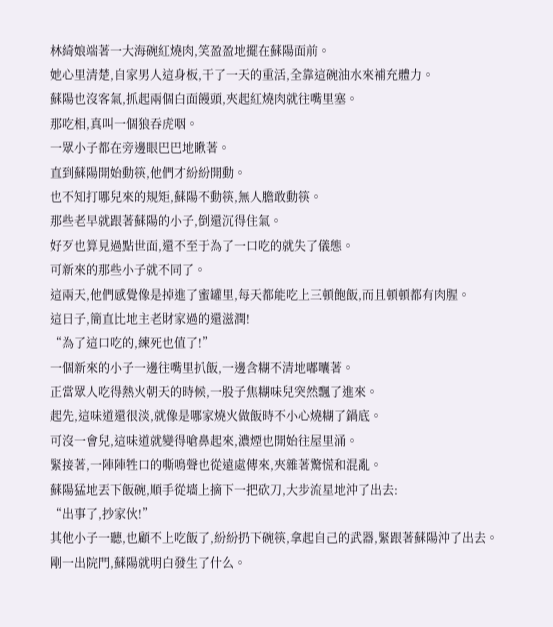林綺娘端著一大海碗紅燒肉,笑盈盈地擺在蘇陽面前。
她心里清楚,自家男人這身板,干了一天的重活,全靠這碗油水來補充體力。
蘇陽也沒客氣,抓起兩個白面饅頭,夾起紅燒肉就往嘴里塞。
那吃相,真叫一個狼吞虎咽。
一眾小子都在旁邊眼巴巴地瞅著。
直到蘇陽開始動筷,他們才紛紛開動。
也不知打哪兒來的規矩,蘇陽不動筷,無人膽敢動筷。
那些老早就跟著蘇陽的小子,倒還沉得住氣。
好歹也算見過點世面,還不至于為了一口吃的就失了儀態。
可新來的那些小子就不同了。
這兩天,他們感覺像是掉進了蜜罐里,每天都能吃上三頓飽飯,而且頓頓都有肉腥。
這日子,簡直比地主老財家過的還滋潤!
“為了這口吃的,練死也值了!”
一個新來的小子一邊往嘴里扒飯,一邊含糊不清地嘟囔著。
正當眾人吃得熱火朝天的時候,一股子焦糊味兒突然飄了進來。
起先,這味道還很淡,就像是哪家燒火做飯時不小心燒糊了鍋底。
可沒一會兒,這味道就變得嗆鼻起來,濃煙也開始往屋里涌。
緊接著,一陣陣牲口的嘶鳴聲也從遠處傳來,夾雜著驚慌和混亂。
蘇陽猛地丟下飯碗,順手從墻上摘下一把砍刀,大步流星地沖了出去:
“出事了,抄家伙!”
其他小子一聽,也顧不上吃飯了,紛紛扔下碗筷,拿起自己的武器,緊跟著蘇陽沖了出去。
剛一出院門,蘇陽就明白發生了什么。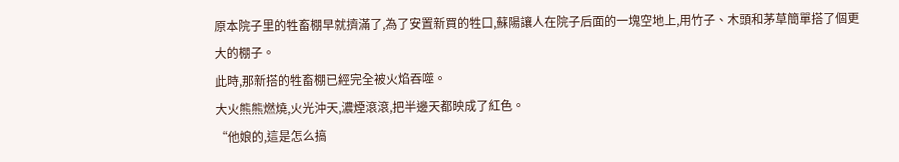原本院子里的牲畜棚早就擠滿了,為了安置新買的牲口,蘇陽讓人在院子后面的一塊空地上,用竹子、木頭和茅草簡單搭了個更大的棚子。
此時,那新搭的牲畜棚已經完全被火焰吞噬。
大火熊熊燃燒,火光沖天,濃煙滾滾,把半邊天都映成了紅色。
“他娘的,這是怎么搞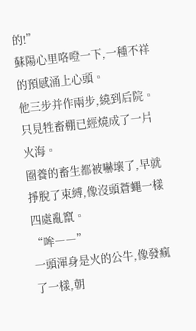的!”
蘇陽心里咯噔一下,一種不祥的預感涌上心頭。
他三步并作兩步,繞到后院。
只見牲畜棚已經燒成了一片火海。
圈養的畜生都被嚇壞了,早就掙脫了束縛,像沒頭蒼蠅一樣四處亂竄。
“哞――”
一頭渾身是火的公牛,像發瘋了一樣,朝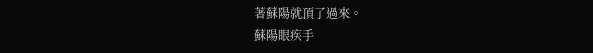著蘇陽就頂了過來。
蘇陽眼疾手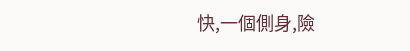快,一個側身,險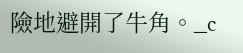險地避開了牛角。_c